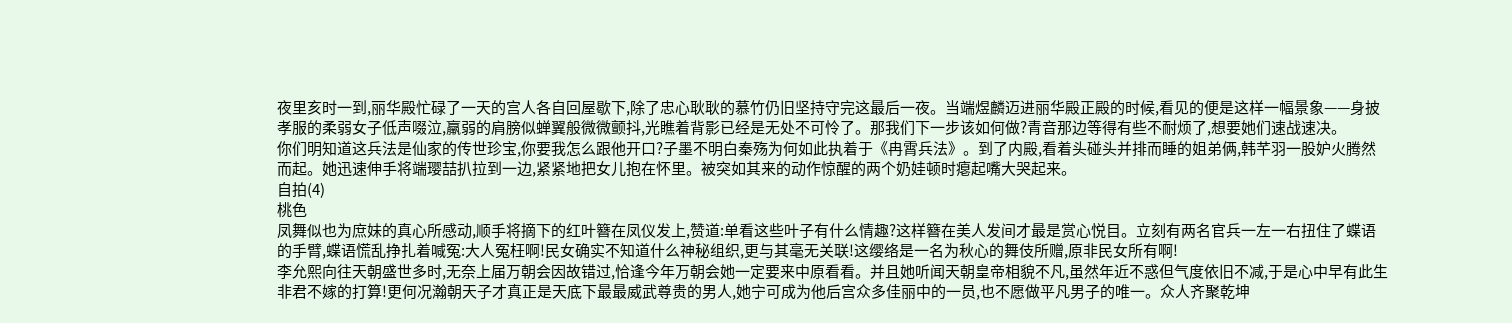夜里亥时一到,丽华殿忙碌了一天的宫人各自回屋歇下,除了忠心耿耿的慕竹仍旧坚持守完这最后一夜。当端煜麟迈进丽华殿正殿的时候,看见的便是这样一幅景象——身披孝服的柔弱女子低声啜泣,羸弱的肩膀似蝉翼般微微颤抖,光瞧着背影已经是无处不可怜了。那我们下一步该如何做?青音那边等得有些不耐烦了,想要她们速战速决。
你们明知道这兵法是仙家的传世珍宝,你要我怎么跟他开口?子墨不明白秦殇为何如此执着于《冉霄兵法》。到了内殿,看着头碰头并排而睡的姐弟俩,韩芊羽一股妒火腾然而起。她迅速伸手将端璎喆扒拉到一边,紧紧地把女儿抱在怀里。被突如其来的动作惊醒的两个奶娃顿时瘪起嘴大哭起来。
自拍(4)
桃色
凤舞似也为庶妹的真心所感动,顺手将摘下的红叶簪在凤仪发上,赞道:单看这些叶子有什么情趣?这样簪在美人发间才最是赏心悦目。立刻有两名官兵一左一右扭住了蝶语的手臂,蝶语慌乱挣扎着喊冤:大人冤枉啊!民女确实不知道什么神秘组织,更与其毫无关联!这缨络是一名为秋心的舞伎所赠,原非民女所有啊!
李允熙向往天朝盛世多时,无奈上届万朝会因故错过,恰逢今年万朝会她一定要来中原看看。并且她听闻天朝皇帝相貌不凡,虽然年近不惑但气度依旧不减,于是心中早有此生非君不嫁的打算!更何况瀚朝天子才真正是天底下最最威武尊贵的男人,她宁可成为他后宫众多佳丽中的一员,也不愿做平凡男子的唯一。众人齐聚乾坤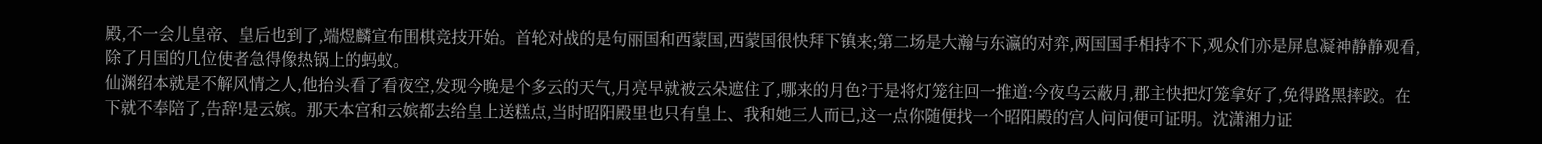殿,不一会儿皇帝、皇后也到了,端煜麟宣布围棋竞技开始。首轮对战的是句丽国和西蒙国,西蒙国很快拜下镇来;第二场是大瀚与东瀛的对弈,两国国手相持不下,观众们亦是屏息凝神静静观看,除了月国的几位使者急得像热锅上的蚂蚁。
仙渊绍本就是不解风情之人,他抬头看了看夜空,发现今晚是个多云的天气,月亮早就被云朵遮住了,哪来的月色?于是将灯笼往回一推道:今夜乌云蔽月,郡主快把灯笼拿好了,免得路黑摔跤。在下就不奉陪了,告辞!是云嫔。那天本宫和云嫔都去给皇上送糕点,当时昭阳殿里也只有皇上、我和她三人而已,这一点你随便找一个昭阳殿的宫人问问便可证明。沈潇湘力证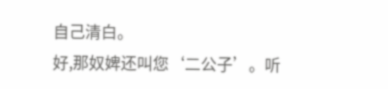自己清白。
好,那奴婢还叫您‘二公子’。听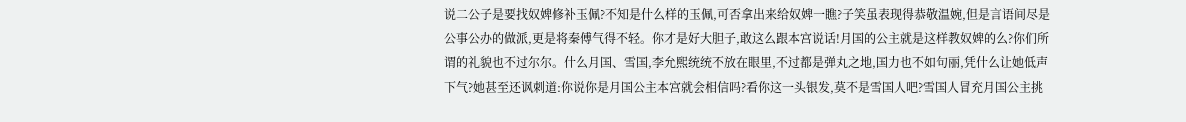说二公子是要找奴婢修补玉佩?不知是什么样的玉佩,可否拿出来给奴婢一瞧?子笑虽表现得恭敬温婉,但是言语间尽是公事公办的做派,更是将秦傅气得不轻。你才是好大胆子,敢这么跟本宫说话!月国的公主就是这样教奴婢的么?你们所谓的礼貌也不过尔尔。什么月国、雪国,李允熙统统不放在眼里,不过都是弹丸之地,国力也不如句丽,凭什么让她低声下气?她甚至还讽刺道:你说你是月国公主本宫就会相信吗?看你这一头银发,莫不是雪国人吧?雪国人冒充月国公主挑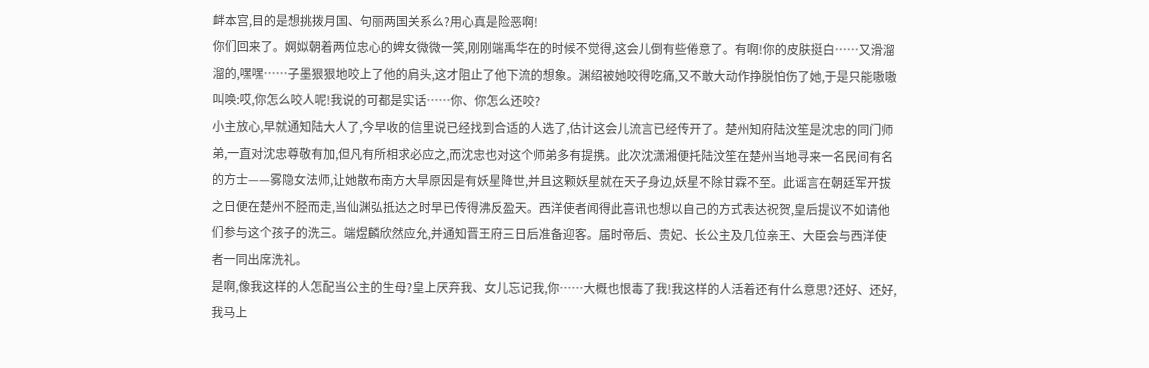衅本宫,目的是想挑拨月国、句丽两国关系么?用心真是险恶啊!
你们回来了。婀姒朝着两位忠心的婢女微微一笑,刚刚端禹华在的时候不觉得,这会儿倒有些倦意了。有啊!你的皮肤挺白……又滑溜溜的,嘿嘿……子墨狠狠地咬上了他的肩头,这才阻止了他下流的想象。渊绍被她咬得吃痛,又不敢大动作挣脱怕伤了她,于是只能嗷嗷叫唤:哎,你怎么咬人呢!我说的可都是实话……你、你怎么还咬?
小主放心,早就通知陆大人了,今早收的信里说已经找到合适的人选了,估计这会儿流言已经传开了。楚州知府陆汶笙是沈忠的同门师弟,一直对沈忠尊敬有加,但凡有所相求必应之,而沈忠也对这个师弟多有提携。此次沈潇湘便托陆汶笙在楚州当地寻来一名民间有名的方士——雾隐女法师,让她散布南方大旱原因是有妖星降世,并且这颗妖星就在天子身边,妖星不除甘霖不至。此谣言在朝廷军开拔之日便在楚州不胫而走,当仙渊弘抵达之时早已传得沸反盈天。西洋使者闻得此喜讯也想以自己的方式表达祝贺,皇后提议不如请他们参与这个孩子的洗三。端煜麟欣然应允,并通知晋王府三日后准备迎客。届时帝后、贵妃、长公主及几位亲王、大臣会与西洋使者一同出席洗礼。
是啊,像我这样的人怎配当公主的生母?皇上厌弃我、女儿忘记我,你……大概也恨毒了我!我这样的人活着还有什么意思?还好、还好,我马上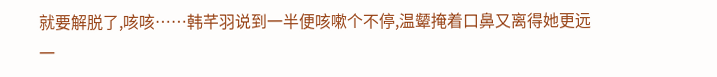就要解脱了,咳咳……韩芊羽说到一半便咳嗽个不停,温颦掩着口鼻又离得她更远一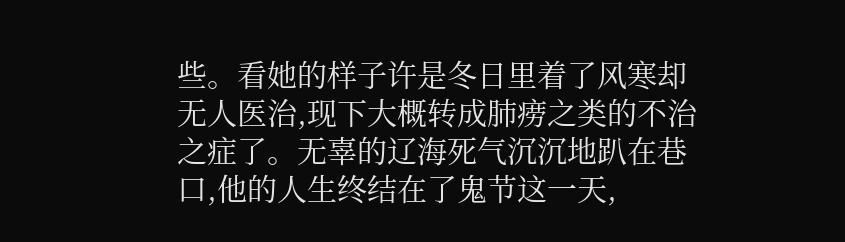些。看她的样子许是冬日里着了风寒却无人医治,现下大概转成肺痨之类的不治之症了。无辜的辽海死气沉沉地趴在巷口,他的人生终结在了鬼节这一天,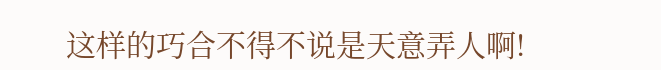这样的巧合不得不说是天意弄人啊!